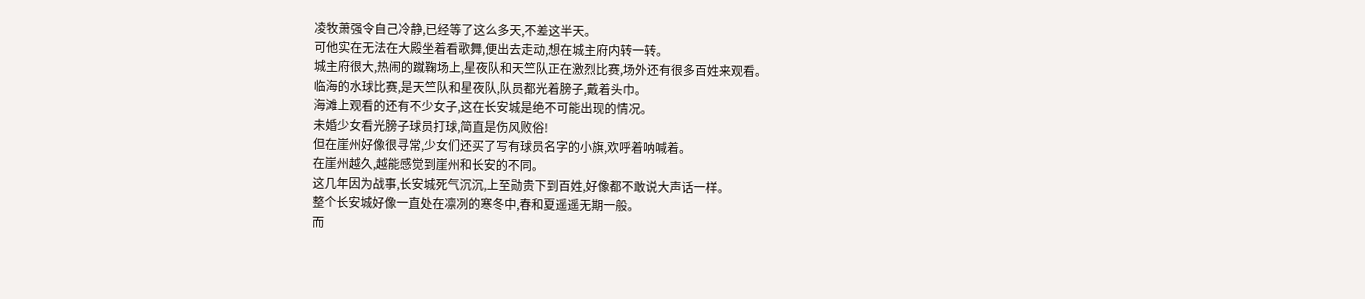凌牧萧强令自己冷静,已经等了这么多天,不差这半天。
可他实在无法在大殿坐着看歌舞,便出去走动,想在城主府内转一转。
城主府很大,热闹的蹴鞠场上,星夜队和天竺队正在激烈比赛,场外还有很多百姓来观看。
临海的水球比赛,是天竺队和星夜队,队员都光着膀子,戴着头巾。
海滩上观看的还有不少女子,这在长安城是绝不可能出现的情况。
未婚少女看光膀子球员打球,简直是伤风败俗!
但在崖州好像很寻常,少女们还买了写有球员名字的小旗,欢呼着呐喊着。
在崖州越久,越能感觉到崖州和长安的不同。
这几年因为战事,长安城死气沉沉,上至勋贵下到百姓,好像都不敢说大声话一样。
整个长安城好像一直处在凛冽的寒冬中,春和夏遥遥无期一般。
而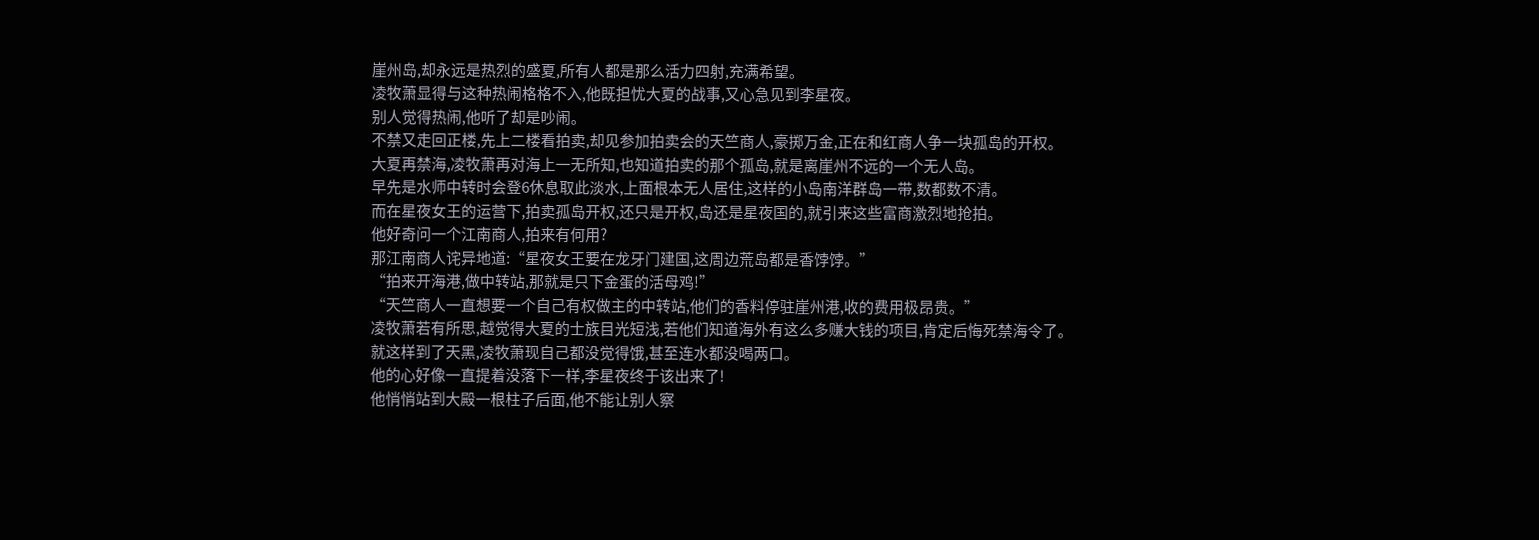崖州岛,却永远是热烈的盛夏,所有人都是那么活力四射,充满希望。
凌牧萧显得与这种热闹格格不入,他既担忧大夏的战事,又心急见到李星夜。
别人觉得热闹,他听了却是吵闹。
不禁又走回正楼,先上二楼看拍卖,却见参加拍卖会的天竺商人,豪掷万金,正在和红商人争一块孤岛的开权。
大夏再禁海,凌牧萧再对海上一无所知,也知道拍卖的那个孤岛,就是离崖州不远的一个无人岛。
早先是水师中转时会登6休息取此淡水,上面根本无人居住,这样的小岛南洋群岛一带,数都数不清。
而在星夜女王的运营下,拍卖孤岛开权,还只是开权,岛还是星夜国的,就引来这些富商激烈地抢拍。
他好奇问一个江南商人,拍来有何用?
那江南商人诧异地道:“星夜女王要在龙牙门建国,这周边荒岛都是香饽饽。”
“拍来开海港,做中转站,那就是只下金蛋的活母鸡!”
“天竺商人一直想要一个自己有权做主的中转站,他们的香料停驻崖州港,收的费用极昂贵。”
凌牧萧若有所思,越觉得大夏的士族目光短浅,若他们知道海外有这么多赚大钱的项目,肯定后悔死禁海令了。
就这样到了天黑,凌牧萧现自己都没觉得饿,甚至连水都没喝两口。
他的心好像一直提着没落下一样,李星夜终于该出来了!
他悄悄站到大殿一根柱子后面,他不能让别人察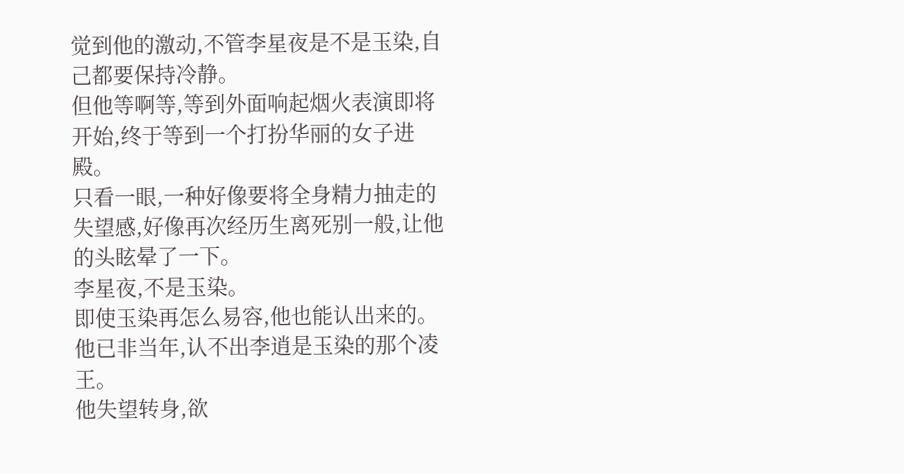觉到他的激动,不管李星夜是不是玉染,自己都要保持冷静。
但他等啊等,等到外面响起烟火表演即将开始,终于等到一个打扮华丽的女子进殿。
只看一眼,一种好像要将全身精力抽走的失望感,好像再次经历生离死别一般,让他的头眩晕了一下。
李星夜,不是玉染。
即使玉染再怎么易容,他也能认出来的。
他已非当年,认不出李逍是玉染的那个凌王。
他失望转身,欲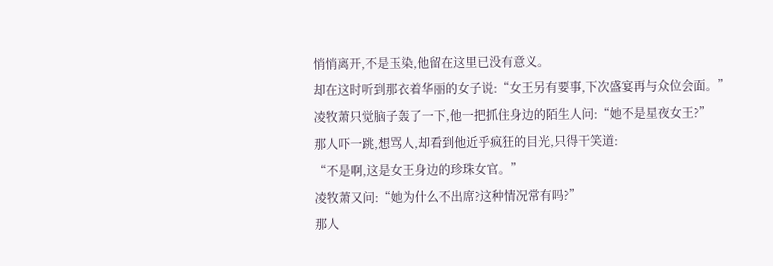悄悄离开,不是玉染,他留在这里已没有意义。
却在这时听到那衣着华丽的女子说:“女王另有要事,下次盛宴再与众位会面。”
凌牧萧只觉脑子轰了一下,他一把抓住身边的陌生人问:“她不是星夜女王?”
那人吓一跳,想骂人,却看到他近乎疯狂的目光,只得干笑道:
“不是啊,这是女王身边的珍珠女官。”
凌牧萧又问:“她为什么不出席?这种情况常有吗?”
那人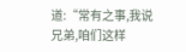道:“常有之事,我说兄弟,咱们这样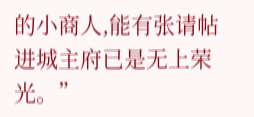的小商人,能有张请帖进城主府已是无上荣光。”